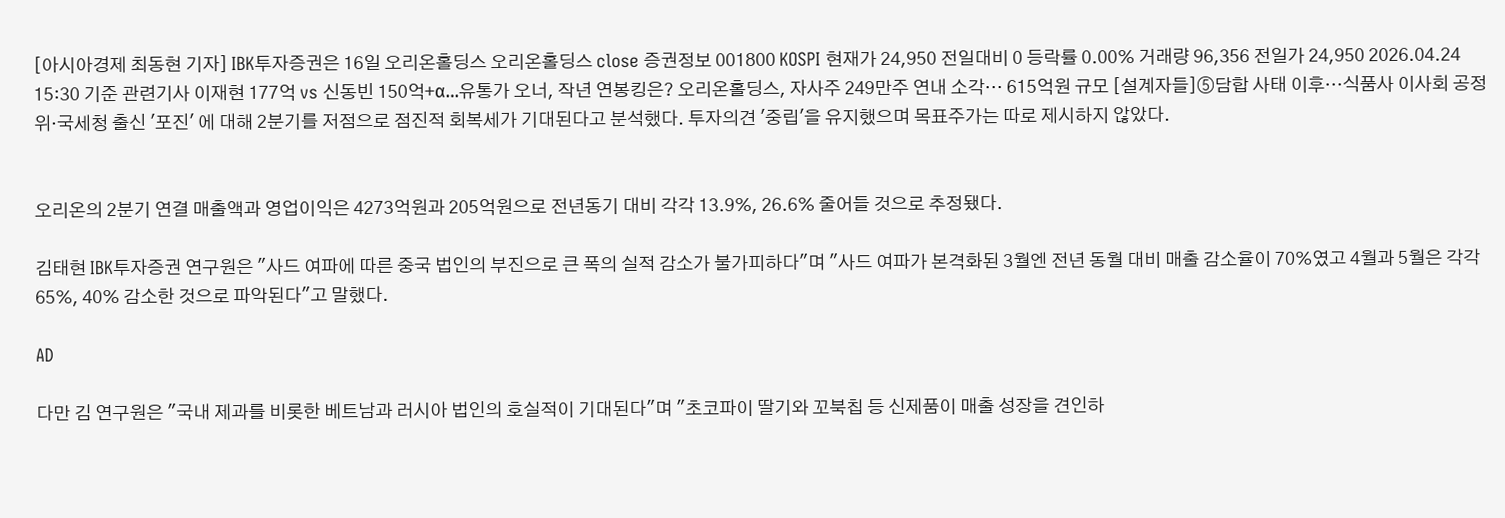[아시아경제 최동현 기자] IBK투자증권은 16일 오리온홀딩스 오리온홀딩스 close 증권정보 001800 KOSPI 현재가 24,950 전일대비 0 등락률 0.00% 거래량 96,356 전일가 24,950 2026.04.24 15:30 기준 관련기사 이재현 177억 vs 신동빈 150억+α…유통가 오너, 작년 연봉킹은? 오리온홀딩스, 자사주 249만주 연내 소각… 615억원 규모 [설계자들]⑤담합 사태 이후…식품사 이사회 공정위·국세청 출신 '포진' 에 대해 2분기를 저점으로 점진적 회복세가 기대된다고 분석했다. 투자의견 '중립'을 유지했으며 목표주가는 따로 제시하지 않았다.


오리온의 2분기 연결 매출액과 영업이익은 4273억원과 205억원으로 전년동기 대비 각각 13.9%, 26.6% 줄어들 것으로 추정됐다.

김태현 IBK투자증권 연구원은 "사드 여파에 따른 중국 법인의 부진으로 큰 폭의 실적 감소가 불가피하다"며 "사드 여파가 본격화된 3월엔 전년 동월 대비 매출 감소율이 70%였고 4월과 5월은 각각 65%, 40% 감소한 것으로 파악된다"고 말했다.

AD

다만 김 연구원은 "국내 제과를 비롯한 베트남과 러시아 법인의 호실적이 기대된다"며 "초코파이 딸기와 꼬북칩 등 신제품이 매출 성장을 견인하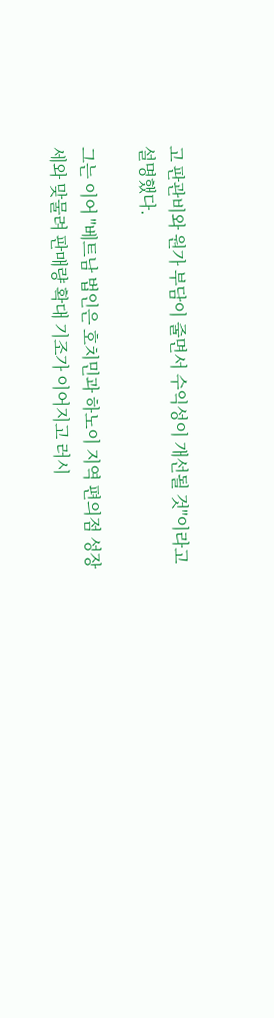고 판관비와 원가 부담이 줄면서 수익성이 개선될 것"이라고 설명했다.

그는 이어 "베트남 법인은 호치민과 하노이 지역 편의점 성장세와 맞물려 판매량 확대 기조가 이어지고 러시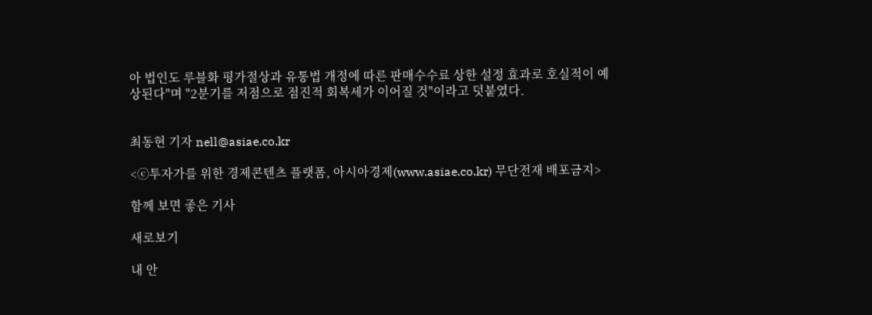아 법인도 루블화 평가절상과 유통법 개정에 따른 판매수수료 상한 설정 효과로 호실적이 예상된다"며 "2분기를 저점으로 점진적 회복세가 이어질 것"이라고 덧붙였다.


최동현 기자 nell@asiae.co.kr

<ⓒ투자가를 위한 경제콘텐츠 플랫폼, 아시아경제(www.asiae.co.kr) 무단전재 배포금지>

함께 보면 좋은 기사

새로보기

내 안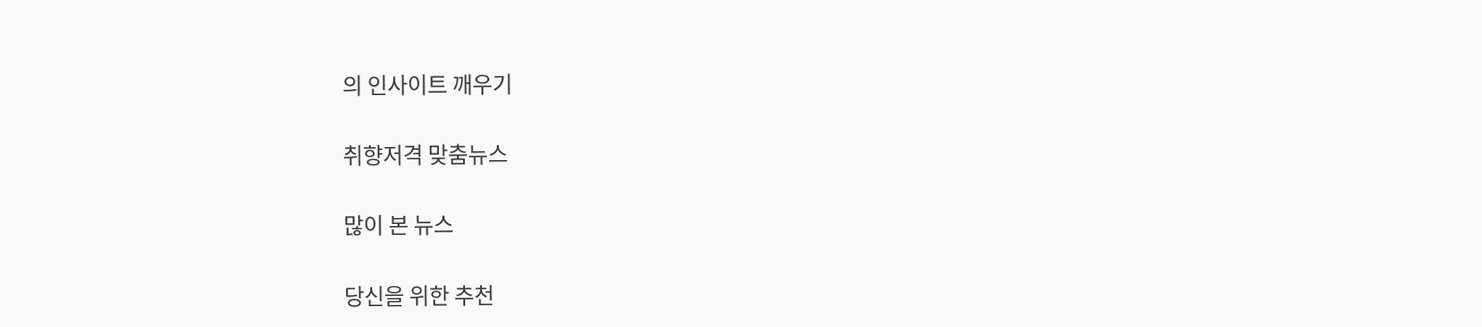의 인사이트 깨우기

취향저격 맞춤뉴스

많이 본 뉴스

당신을 위한 추천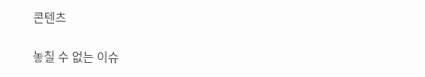콘텐츠

놓칠 수 없는 이슈